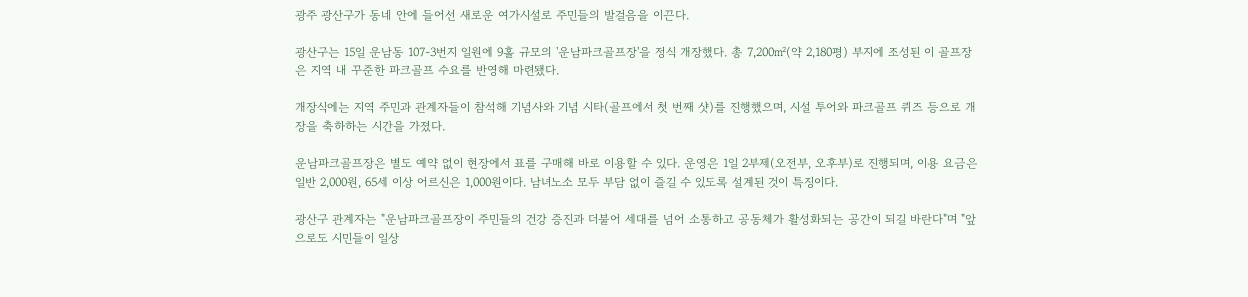광주 광산구가 동네 안에 들어선 새로운 여가시설로 주민들의 발걸음을 이끈다.

광산구는 15일 운남동 107-3번지 일원에 9홀 규모의 '운남파크골프장'을 정식 개장했다. 총 7,200㎡(약 2,180평) 부지에 조성된 이 골프장은 지역 내 꾸준한 파크골프 수요를 반영해 마련됐다.

개장식에는 지역 주민과 관계자들이 참석해 기념사와 기념 시타(골프에서 첫 번째 샷)를 진행했으며, 시설 투어와 파크골프 퀴즈 등으로 개장을 축하하는 시간을 가졌다.

운남파크골프장은 별도 예약 없이 현장에서 표를 구매해 바로 이용할 수 있다. 운영은 1일 2부제(오전부, 오후부)로 진행되며, 이용 요금은 일반 2,000원, 65세 이상 어르신은 1,000원이다. 남녀노소 모두 부담 없이 즐길 수 있도록 설계된 것이 특징이다.

광산구 관계자는 "운남파크골프장이 주민들의 건강 증진과 더불어 세대를 넘어 소통하고 공동체가 활성화되는 공간이 되길 바란다"며 "앞으로도 시민들이 일상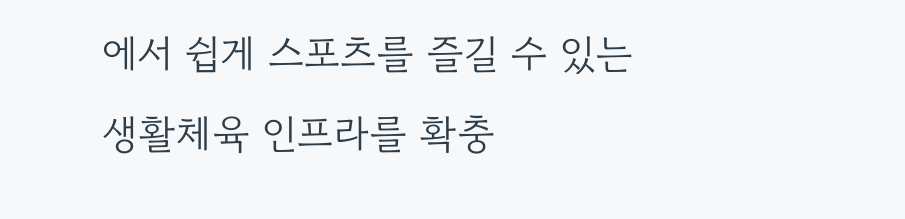에서 쉽게 스포츠를 즐길 수 있는 생활체육 인프라를 확충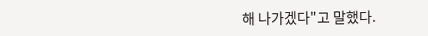해 나가겠다"고 말했다.